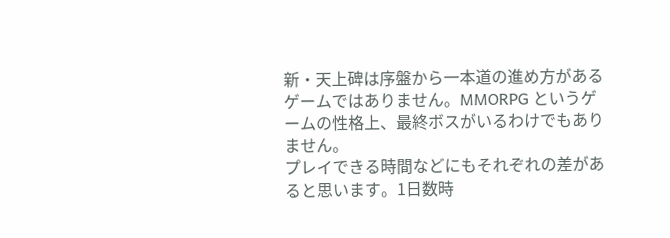新・天上碑は序盤から一本道の進め方があるゲームではありません。MMORPG というゲームの性格上、最終ボスがいるわけでもありません。
プレイできる時間などにもそれぞれの差があると思います。1日数時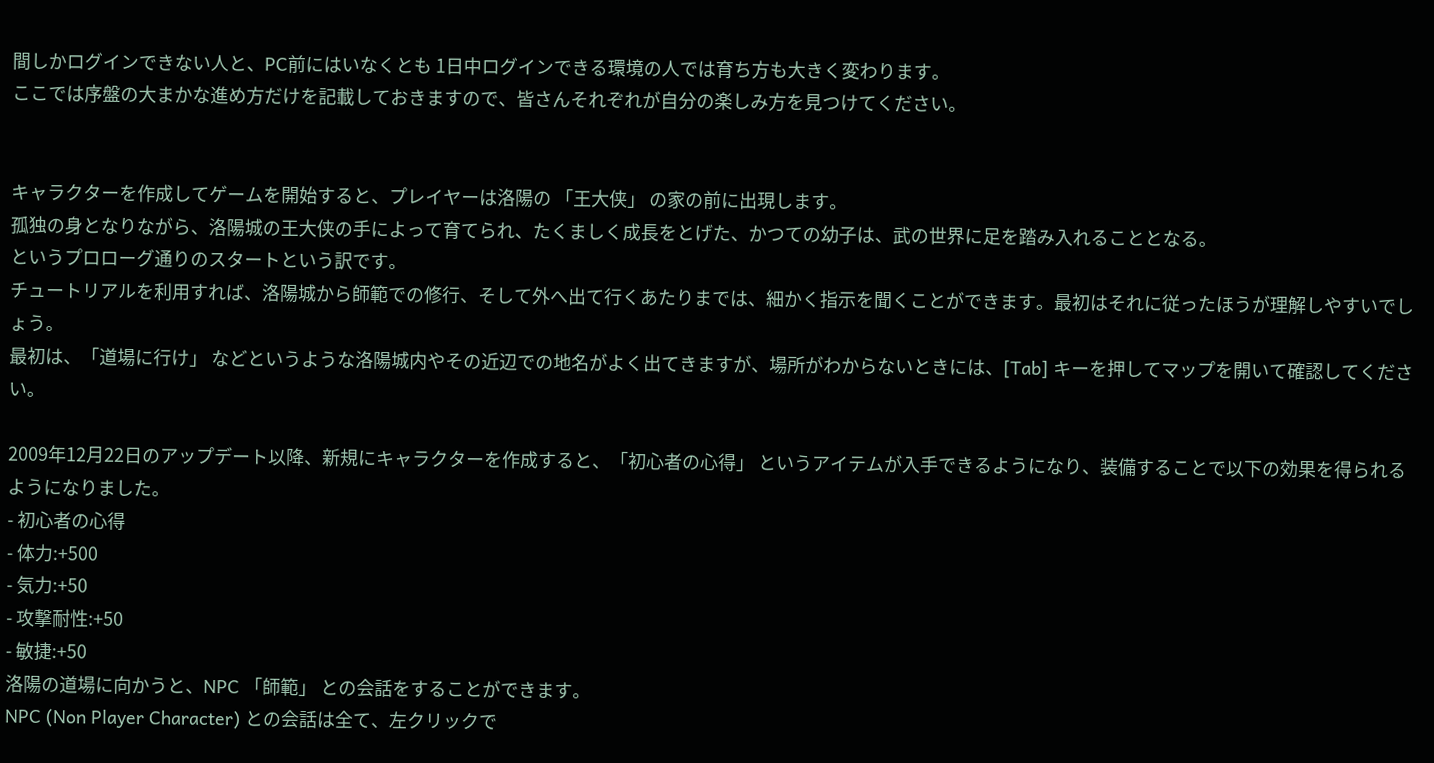間しかログインできない人と、PC前にはいなくとも 1日中ログインできる環境の人では育ち方も大きく変わります。
ここでは序盤の大まかな進め方だけを記載しておきますので、皆さんそれぞれが自分の楽しみ方を見つけてください。


キャラクターを作成してゲームを開始すると、プレイヤーは洛陽の 「王大侠」 の家の前に出現します。
孤独の身となりながら、洛陽城の王大侠の手によって育てられ、たくましく成長をとげた、かつての幼子は、武の世界に足を踏み入れることとなる。
というプロローグ通りのスタートという訳です。
チュートリアルを利用すれば、洛陽城から師範での修行、そして外へ出て行くあたりまでは、細かく指示を聞くことができます。最初はそれに従ったほうが理解しやすいでしょう。
最初は、「道場に行け」 などというような洛陽城内やその近辺での地名がよく出てきますが、場所がわからないときには、[Tab] キーを押してマップを開いて確認してください。

2009年12月22日のアップデート以降、新規にキャラクターを作成すると、「初心者の心得」 というアイテムが入手できるようになり、装備することで以下の効果を得られるようになりました。
- 初心者の心得
- 体力:+500
- 気力:+50
- 攻撃耐性:+50
- 敏捷:+50
洛陽の道場に向かうと、NPC 「師範」 との会話をすることができます。
NPC (Non Player Character) との会話は全て、左クリックで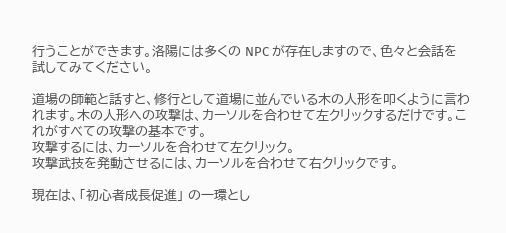行うことができます。洛陽には多くの NPC が存在しますので、色々と会話を試してみてください。

道場の師範と話すと、修行として道場に並んでいる木の人形を叩くように言われます。木の人形への攻撃は、カーソルを合わせて左クリックするだけです。これがすべての攻撃の基本です。
攻撃するには、カーソルを合わせて左クリック。
攻撃武技を発動させるには、カーソルを合わせて右クリックです。

現在は、「初心者成長促進」 の一環とし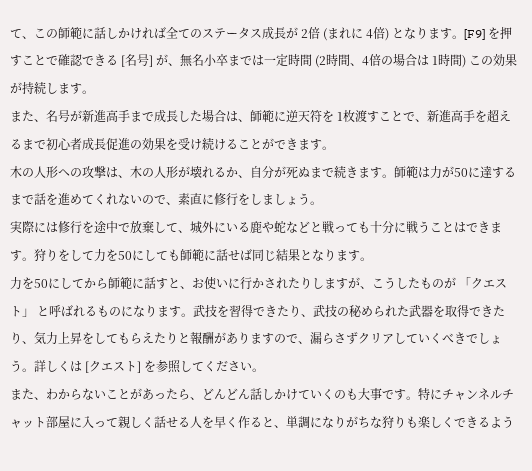て、この師範に話しかければ全てのステータス成長が 2倍 (まれに 4倍) となります。[F9] を押すことで確認できる [名号] が、無名小卒までは一定時間 (2時間、4倍の場合は 1時間) この効果が持続します。
また、名号が新進高手まで成長した場合は、師範に逆天符を 1枚渡すことで、新進高手を超えるまで初心者成長促進の効果を受け続けることができます。
木の人形への攻撃は、木の人形が壊れるか、自分が死ぬまで続きます。師範は力が50に達するまで話を進めてくれないので、素直に修行をしましょう。
実際には修行を途中で放棄して、城外にいる鹿や蛇などと戦っても十分に戦うことはできます。狩りをして力を50にしても師範に話せば同じ結果となります。
力を50にしてから師範に話すと、お使いに行かされたりしますが、こうしたものが 「クエスト」 と呼ばれるものになります。武技を習得できたり、武技の秘められた武器を取得できたり、気力上昇をしてもらえたりと報酬がありますので、漏らさずクリアしていくべきでしょう。詳しくは [クエスト] を参照してください。
また、わからないことがあったら、どんどん話しかけていくのも大事です。特にチャンネルチャット部屋に入って親しく話せる人を早く作ると、単調になりがちな狩りも楽しくできるよう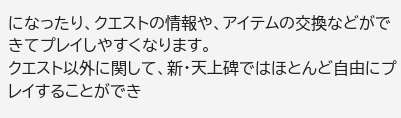になったり、クエストの情報や、アイテムの交換などができてプレイしやすくなります。
クエスト以外に関して、新・天上碑ではほとんど自由にプレイすることができ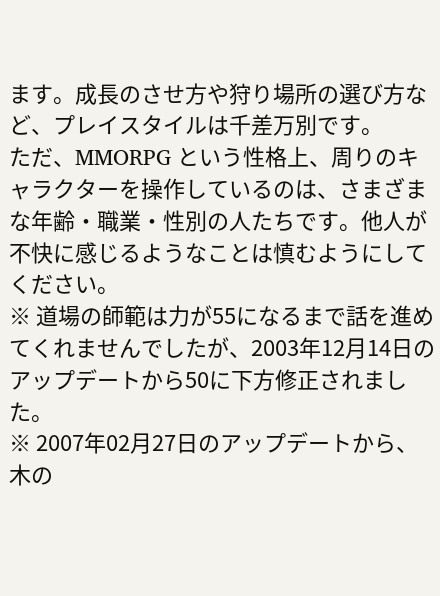ます。成長のさせ方や狩り場所の選び方など、プレイスタイルは千差万別です。
ただ、MMORPG という性格上、周りのキャラクターを操作しているのは、さまざまな年齢・職業・性別の人たちです。他人が不快に感じるようなことは慎むようにしてください。
※ 道場の師範は力が55になるまで話を進めてくれませんでしたが、2003年12月14日のアップデートから50に下方修正されました。
※ 2007年02月27日のアップデートから、木の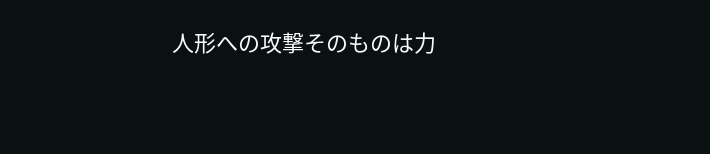人形への攻撃そのものは力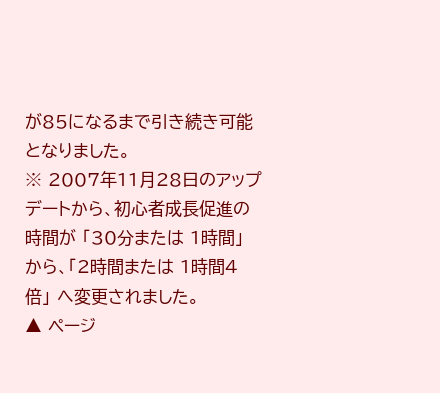が85になるまで引き続き可能となりました。
※ 2007年11月28日のアップデートから、初心者成長促進の時間が 「30分または 1時間」 から、「2時間または 1時間4倍」 へ変更されました。
▲ ページ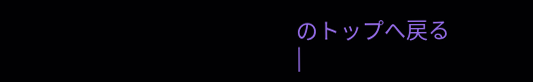のトップへ戻る
|